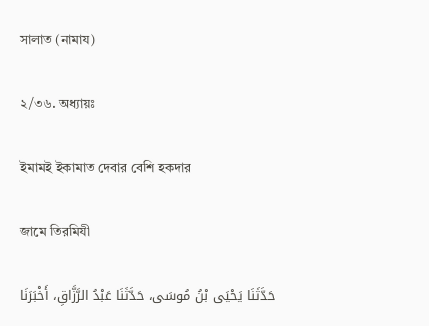সালাত (নামায)

২/৩৬. অধ্যায়ঃ

ইমামই ইকামাত দেবার বেশি হকদার

জামে তিরমিযী

حَدَّثَنَا يَحْيَى بْنُ مُوسَى، حَدَّثَنَا عَبْدُ الرَّزَّاقِ، أَخْبَرَنَا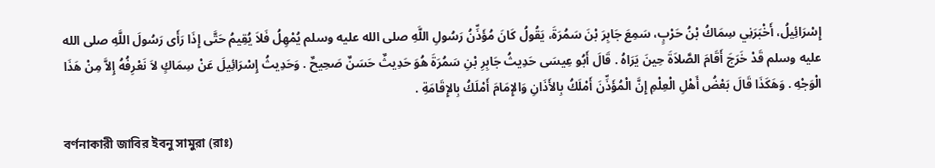إِسْرَائِيلُ، أَخْبَرَنِي سِمَاكُ بْنُ حَرْبٍ، سَمِعَ جَابِرَ بْنَ سَمُرَةَ، يَقُولُ كَانَ مُؤَذِّنُ رَسُولِ اللَّهِ صلى الله عليه وسلم يُمْهِلُ فَلاَ يُقِيمُ حَتَّى إِذَا رَأَى رَسُولَ اللَّهِ صلى الله عليه وسلم قَدْ خَرَجَ أَقَامَ الصَّلاَةَ حِينَ يَرَاهُ . قَالَ أَبُو عِيسَى حَدِيثُ جَابِرِ بْنِ سَمُرَةَ هُوَ حَدِيثٌ حَسَنٌ صَحِيحٌ . وَحَدِيثُ إِسْرَائِيلَ عَنْ سِمَاكٍ لاَ نَعْرِفُهُ إِلاَّ مِنْ هَذَا الْوَجْهِ . وَهَكَذَا قَالَ بَعْضُ أَهْلِ الْعِلْمِ إِنَّ الْمُؤَذِّنَ أَمْلَكُ بِالأَذَانِ وَالإِمَامَ أَمْلَكُ بِالإِقَامَةِ .

বর্ণনাকারী জাবির ইবনু সামুরা (রাঃ)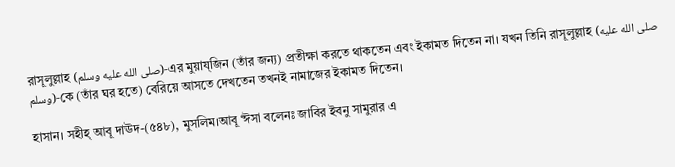রাসূলুল্লাহ (صلى الله عليه وسلم)-এর মুয়ায্জিন (তাঁর জন্য) প্রতীক্ষা করতে থাকতেন এবং ইকামত দিতেন না। যখন তিনি রাসূলুল্লাহ (صلى الله عليه وسلم)-কে (তাঁর ঘর হতে) বেরিয়ে আসতে দেখতেন তখনই নামাজের ইকামত দিতেন।

হাসান। সহীহ্‌ আবূ দাঊদ-(৫৪৮), মুসলিম।আবূ ‘ঈসা বলেনঃ জাবির ইবনু সামুরার এ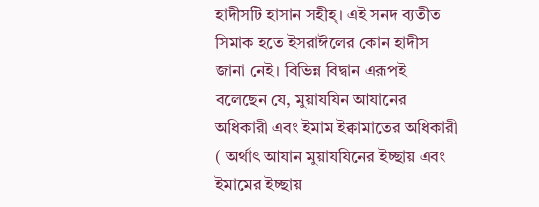হাদীসটি হাসান সহীহ্‌। এই সনদ ব্যতীত সিমাক হতে ইসরাঈলের কোন হাদীস জানা নেই। বিভিন্ন বিদ্বান এরূপই বলেছেন যে, মুয়াযযিন আযানের অধিকারী এবং ইমাম ইক্বামাতের অধিকারী ( অর্থাৎ আযান মুয়াযযিনের ইচ্ছায় এবং ইমামের ইচ্ছায়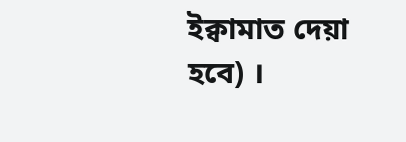ইক্বামাত দেয়া হবে) ।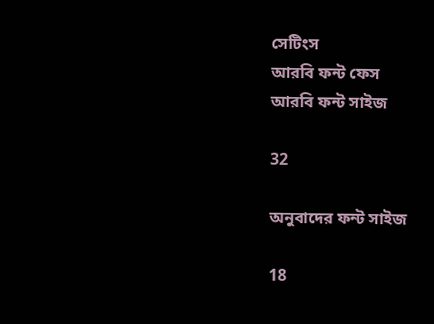সেটিংস
আরবি ফন্ট ফেস
আরবি ফন্ট সাইজ

32

অনুবাদের ফন্ট সাইজ

18